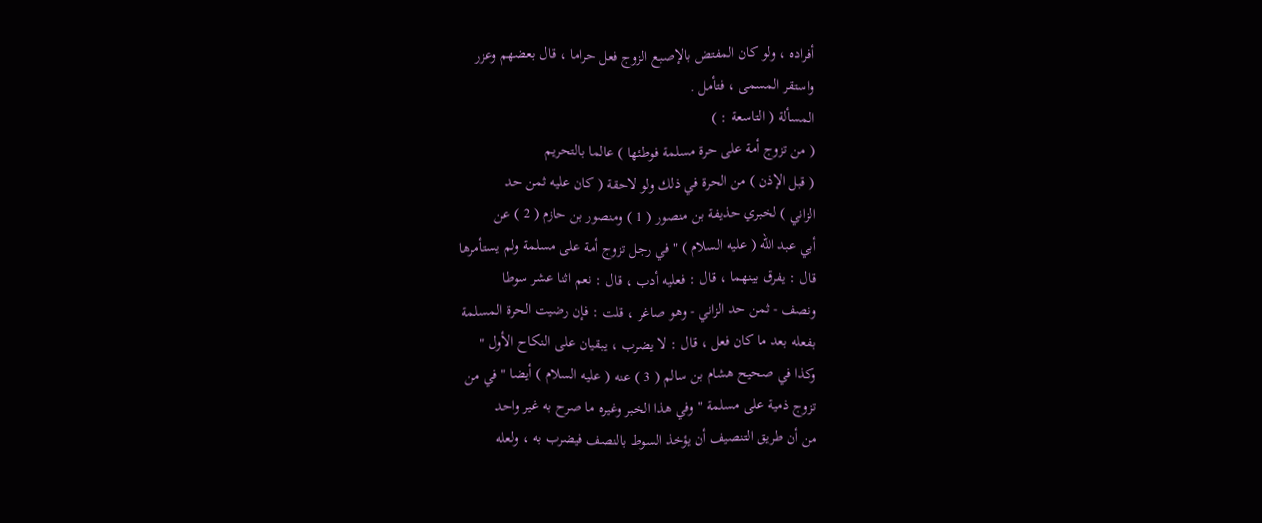أفراده ، ولو كان المفتض بالإصبع الزوج فعل حراما ، قال بعضهم وعزر
واستقر المسمى ، فتأمل .
المسألة ( التاسعة : )
( من تزوج أمة على حرة مسلمة فوطئها ) عالما بالتحريم
( قبل الإذن ) من الحرة في ذلك ولو لاحقة ( كان عليه ثمن حد
الزاني ) لخبري حذيفة بن منصور ( 1 ) ومنصور بن حازم ( 2 ) عن
أبي عبد الله ( عليه السلام ) " في رجل تزوج أمة على مسلمة ولم يستأمرها
قال : يفرق بينهما ، قال : فعليه أدب ، قال : نعم اثنا عشر سوطا
ونصف - ثمن حد الزاني - وهو صاغر ، قلت : فإن رضيت الحرة المسلمة
بفعله بعد ما كان فعل ، قال : لا يضرب ، يبقيان على النكاح الأول "
وكذا في صحيح هشام بن سالم ( 3 ) عنه ( عليه السلام ) أيضا " في من
تزوج ذمية على مسلمة " وفي هذا الخبر وغيره ما صرح به غير واحد
من أن طريق التنصيف أن يؤخذ السوط بالنصف فيضرب به ، ولعله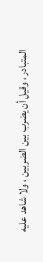المتبادر ، وقيل أن يضرب بين الضربين ، ولا شاهد عليه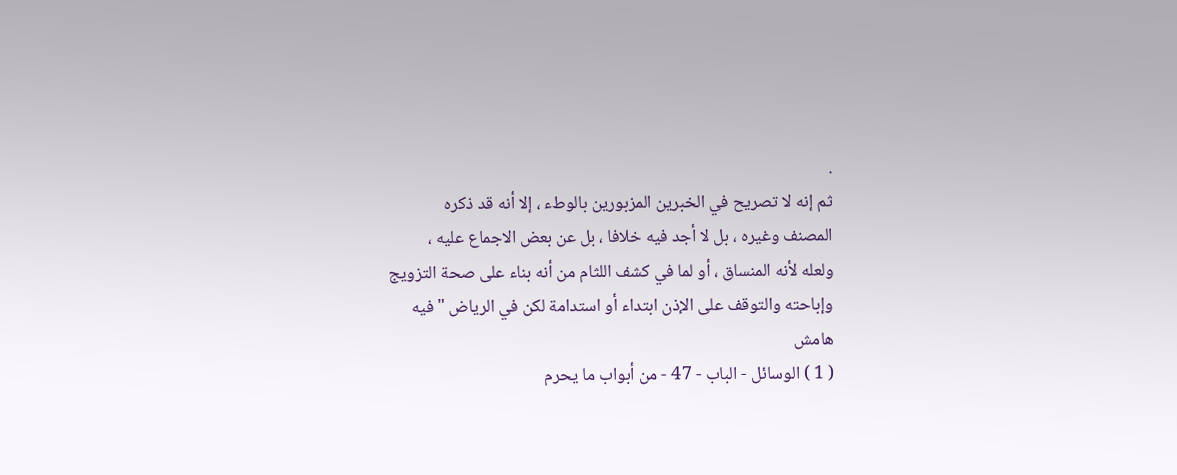.
ثم إنه لا تصريح في الخبرين المزبورين بالوطء ، إلا أنه قد ذكره
المصنف وغيره ، بل لا أجد فيه خلافا ، بل عن بعض الاجماع عليه ،
ولعله لأنه المنساق ، أو لما في كشف اللثام من أنه بناء على صحة التزويج
وإباحته والتوقف على الإذن ابتداء أو استدامة لكن في الرياض " فيه
هامش
( 1 ) الوسائل - الباب - 47 - من أبواب ما يحرم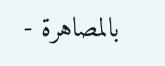بالمصاهرة -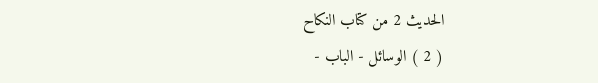الحديث 2 من كتاب النكاح
( 2 ) الوسائل - الباب -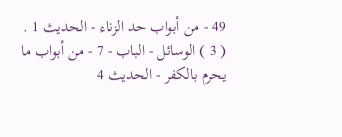49 - من أبواب حد الزناء - الحديث 1 .
( 3 ) الوسائل - الباب - 7 - من أبواب ما يحرم بالكفر - الحديث 4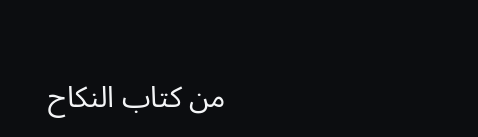من كتاب النكاح